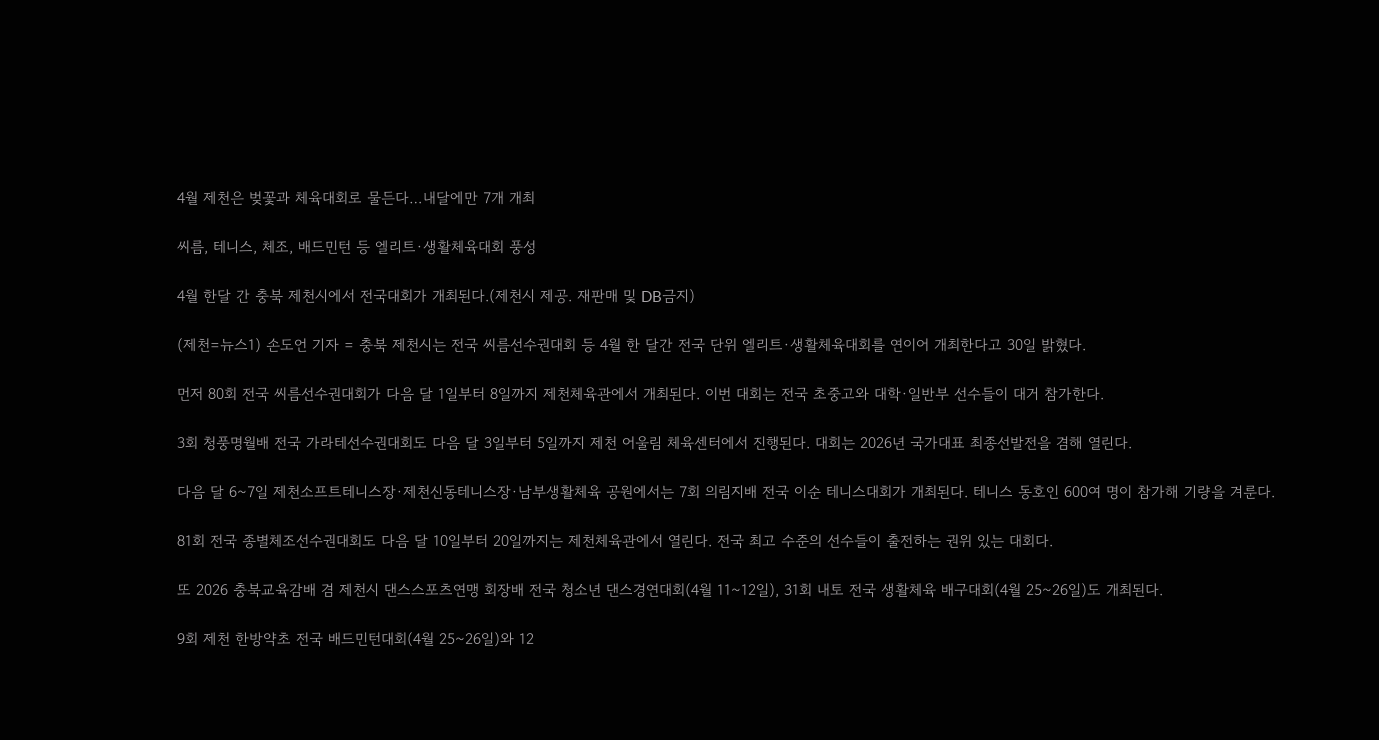4월 제천은 벚꽃과 체육대회로 물든다…내달에만 7개 개최

씨름, 테니스, 체조, 배드민턴 등 엘리트·생활체육대회 풍성

4월 한달 간 충북 제천시에서 전국대회가 개최된다.(제천시 제공. 재판매 및 DB금지)

(제천=뉴스1) 손도언 기자 = 충북 제천시는 전국 씨름선수권대회 등 4월 한 달간 전국 단위 엘리트·생활체육대회를 연이어 개최한다고 30일 밝혔다.

먼저 80회 전국 씨름선수권대회가 다음 달 1일부터 8일까지 제천체육관에서 개최된다. 이번 대회는 전국 초중고와 대학·일반부 선수들이 대거 참가한다.

3회 청풍명월배 전국 가라테선수권대회도 다음 달 3일부터 5일까지 제천 어울림 체육센터에서 진행된다. 대회는 2026년 국가대표 최종선발전을 겸해 열린다.

다음 달 6~7일 제천소프트테니스장·제천신동테니스장·남부생활체육 공원에서는 7회 의림지배 전국 이순 테니스대회가 개최된다. 테니스 동호인 600여 명이 참가해 기량을 겨룬다.

81회 전국 종별체조선수권대회도 다음 달 10일부터 20일까지는 제천체육관에서 열린다. 전국 최고 수준의 선수들이 출전하는 권위 있는 대회다.

또 2026 충북교육감배 겸 제천시 댄스스포츠연맹 회장배 전국 청소년 댄스경연대회(4월 11~12일), 31회 내토 전국 생활체육 배구대회(4월 25~26일)도 개최된다.

9회 제천 한방약초 전국 배드민턴대회(4월 25~26일)와 12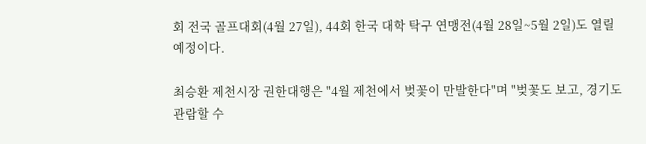회 전국 골프대회(4월 27일), 44회 한국 대학 탁구 연맹전(4월 28일~5월 2일)도 열릴 예정이다.

최승환 제천시장 권한대행은 "4월 제천에서 벚꽃이 만발한다"며 "벚꽃도 보고, 경기도 관람할 수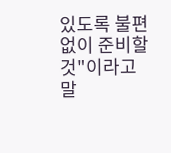있도록 불편 없이 준비할 것"이라고 말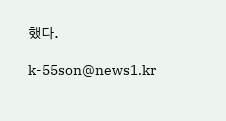했다.

k-55son@news1.kr